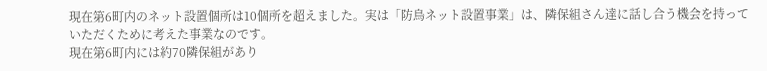現在第6町内のネット設置個所は10個所を超えました。実は「防鳥ネット設置事業」は、隣保組さん達に話し合う機会を持っていただくために考えた事業なのです。
現在第6町内には約70隣保組があり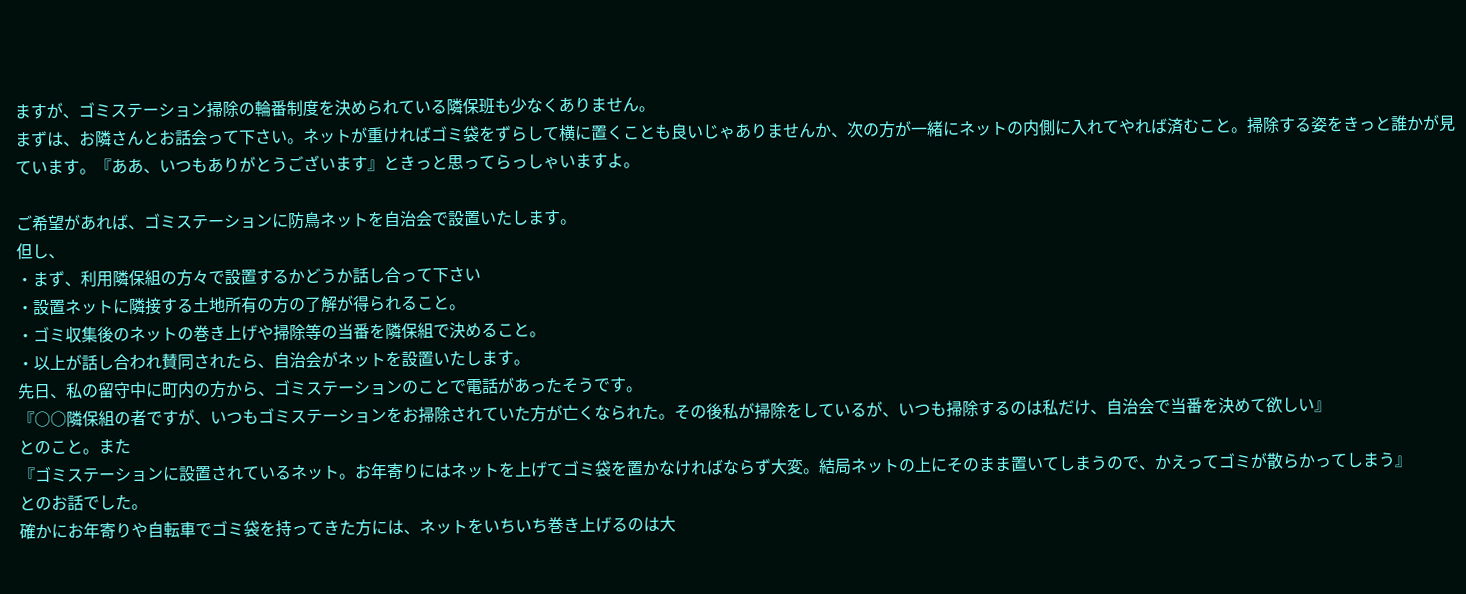ますが、ゴミステーション掃除の輪番制度を決められている隣保班も少なくありません。
まずは、お隣さんとお話会って下さい。ネットが重ければゴミ袋をずらして横に置くことも良いじゃありませんか、次の方が一緒にネットの内側に入れてやれば済むこと。掃除する姿をきっと誰かが見ています。『ああ、いつもありがとうございます』ときっと思ってらっしゃいますよ。

ご希望があれば、ゴミステーションに防鳥ネットを自治会で設置いたします。
但し、
・まず、利用隣保組の方々で設置するかどうか話し合って下さい
・設置ネットに隣接する土地所有の方の了解が得られること。
・ゴミ収集後のネットの巻き上げや掃除等の当番を隣保組で決めること。
・以上が話し合われ賛同されたら、自治会がネットを設置いたします。
先日、私の留守中に町内の方から、ゴミステーションのことで電話があったそうです。
『○○隣保組の者ですが、いつもゴミステーションをお掃除されていた方が亡くなられた。その後私が掃除をしているが、いつも掃除するのは私だけ、自治会で当番を決めて欲しい』
とのこと。また
『ゴミステーションに設置されているネット。お年寄りにはネットを上げてゴミ袋を置かなければならず大変。結局ネットの上にそのまま置いてしまうので、かえってゴミが散らかってしまう』
とのお話でした。
確かにお年寄りや自転車でゴミ袋を持ってきた方には、ネットをいちいち巻き上げるのは大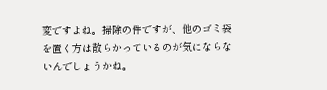変ですよね。掃除の件ですが、他のゴミ袋を置く方は散らかっているのが気にならないんでしょうかね。